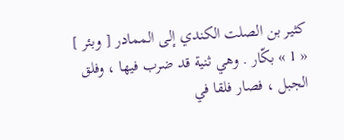كثير بن الصلت الكندي إلى الممادر [ وبئر ] « 1 » بكّار . وهي ثنية قد ضرب فيها ، وفلق الجبل ، فصار فلقا في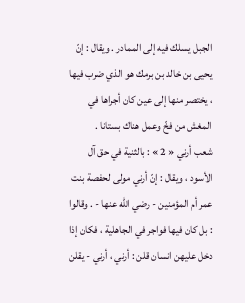الجبل يسلك فيه إلى الممادر . ويقال : إنّ يحيى بن خالد بن برمك هو الذي ضرب فيها ، يختصر منها إلى عين كان أجراها في المغش من فخّ وعمل هناك بستانا .
شعب أرني « 2 » : بالثنية في حق آل الأسود ، ويقال : إنّ أرني مولى لحفصة بنت عمر أم المؤمنين - رضي اللّه عنها - . وقالوا : بل كان فيها فواجر في الجاهلية ، فكان إذا دخل عليهن انسان قلن : أرني ، أرني - يقلن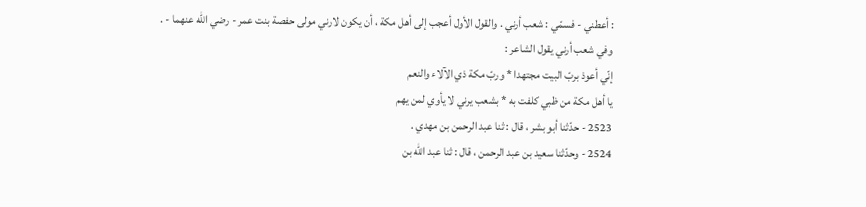: أعطني - فسمّي : شعب أرني . والقول الأول أعجب إلى أهل مكة ، أن يكون لارني مولى حفصة بنت عمر - رضي اللّه عنهما - .
وفي شعب أرني يقول الشاعر :
إنّي أعوذ بربّ البيت مجتهدا * وربّ مكة ذي الآلاء والنعم
يا أهل مكة من ظبي كلفت به * بشعب يرني لا يأوي لمن يهم
2523 - حدّثنا أبو بشر ، قال : ثنا عبد الرحمن بن مهدي .
2524 - وحدّثنا سعيد بن عبد الرحمن ، قال : ثنا عبد اللّه بن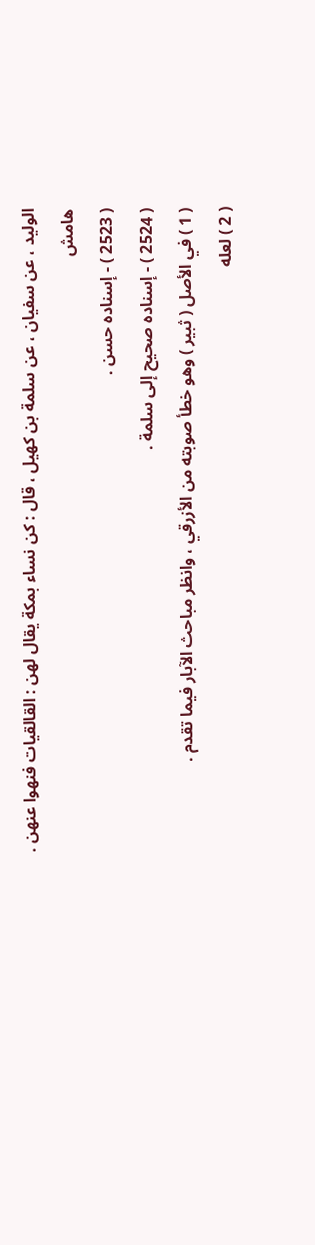الوليد ، عن سفيان ، عن سلمة بن كهيل ، قال : كن نساء بمكة يقال لهن : القالقيات فنهوا عنهن .
هامش
( 2523 ) - إسناده حسن .
( 2524 ) - إسناده صحيح إلى سلمة .
( 1 ) في الأصل ( ثبير ) وهو خطأ صوبته من الأزرقي ، وانظر مباحث الآبار فيما تقدم .
( 2 ) لعله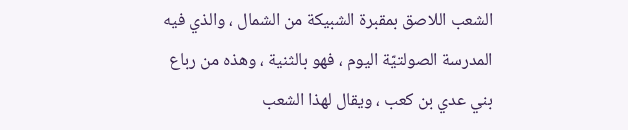الشعب اللاصق بمقبرة الشبيكة من الشمال ، والذي فيه المدرسة الصولتيّة اليوم ، فهو بالثنية ، وهذه من رباع بني عدي بن كعب ، ويقال لهذا الشعب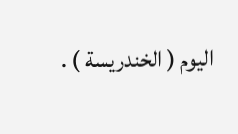اليوم ( الخندريسة ) .